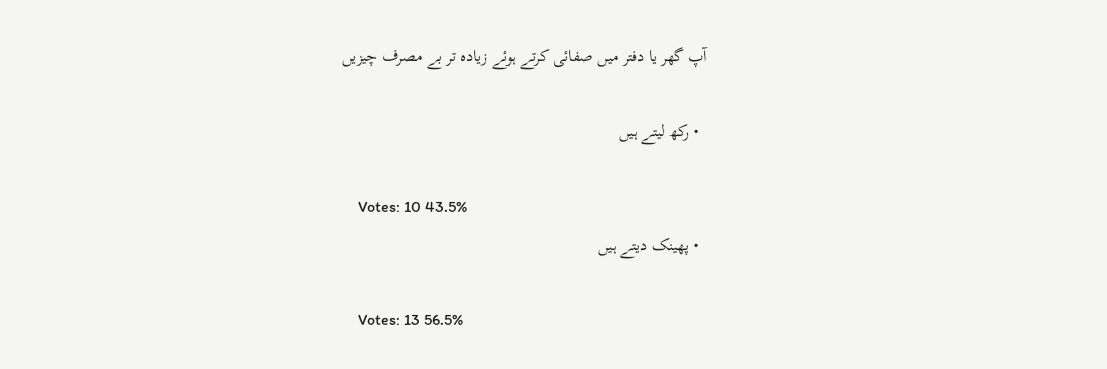آپ گھر یا دفتر میں صفائی کرتے ہوئے زیادہ تر بے مصرف چیزیں

  • رکھ لیتے ہیں

    Votes: 10 43.5%
  • پھینک دیتے ہیں

    Votes: 13 56.5%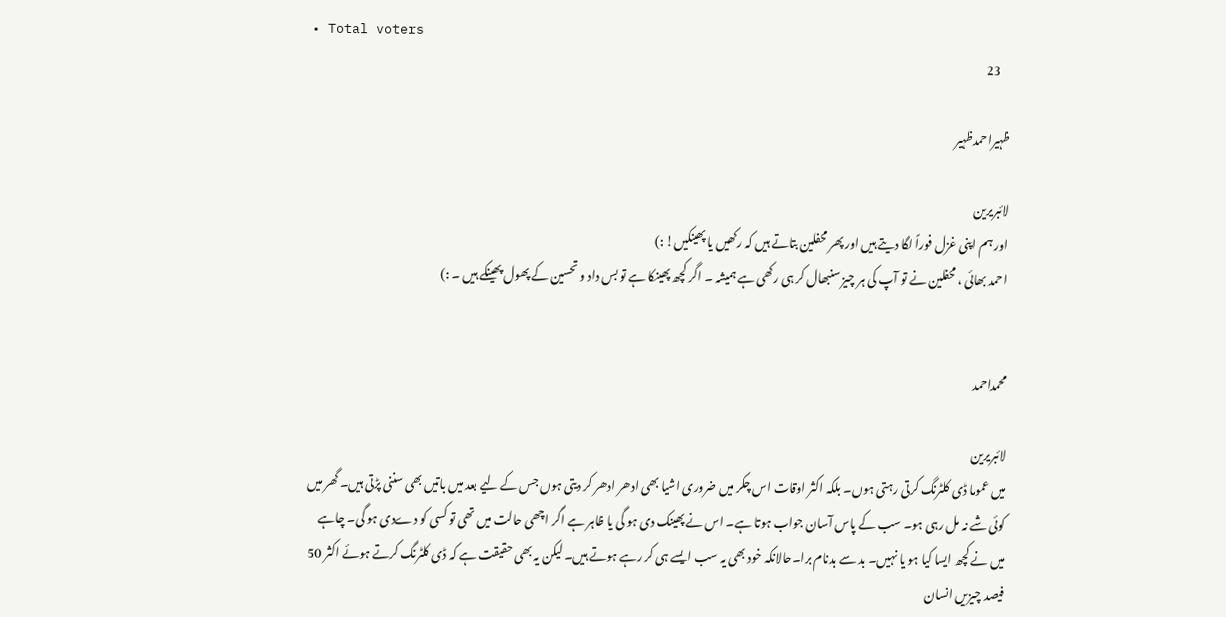• Total voters
    23

ظہیراحمدظہیر

لائبریرین
اور ہم اپنی غزل فوراً لگا دیتے ہیں اور پھر محفلین بتاتے ہیں کہ رکھیں یا پھینکیں! :)
احمد بھائی ، محفلین نے تو آپ کی ہر چیز سنبھال کر ہی رکھی ہے ہمیشہ ۔ اگر کچھ پھینکا ہے تو بس داد و تحسین کے پھول پھینکے ہیں ۔ :)


محمداحمد

لائبریرین
میں عموما ڈی کلٹرنگ کرتی رہتی ہوں۔ بلکہ اکثر اوقات اس چکر میں ضروری اشیا بھی ادھر ادھر کر دیتی ہوں جس کے لیے بعد میں باتیں بھی سننی پڑتی ہیں۔ گھر میں کوئی شے نہ مل رہی ہو۔ سب کے پاس آسان جواب ہوتا ہے۔ اس نے پھینک دی ہو گی یا ظاہر ہے اگر اچھی حالت میں تھی تو کسی کو دےدی ہو گی۔ چاہے میں نے کچھ ایسا کیا ہو یا نہیں۔ بد سے بدنام برا۔حالانکہ خود بھی یہ سب ایسے ہی کر رہے ہوتے ہیں۔ لیکن یہ بھی حقیقت ہے کہ ڈی کلٹرنگ کرتے ہوئے اکثر 50 فیصد چیزیں انسان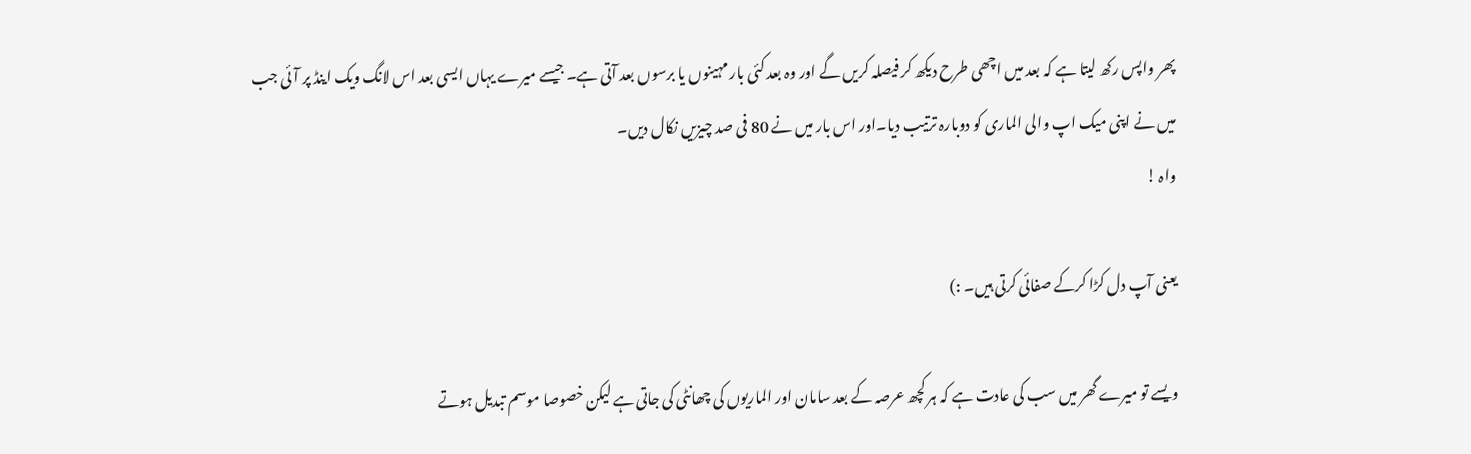پھر واپس رکھ لیتا ہے کہ بعد میں اچھی طرح دیکھ کر فیصلہ کریں گے اور وہ بعد کئی بار مہینوں یا برسوں بعد آتی ہے۔ جیسے میرے یہاں ایسی بعد اس لانگ ویک اینڈ پر آئی جب میں نے اپنی میک اپ والی الماری کو دوبارہ ترتیب دیا۔اور اس بار میں نے 80 فی صد چیزیں نکال دیں۔
واہ !

یعنی آپ دل کڑا کرکے صفائی کرتی ہیں۔ :)

ویسے تو میرے گھر میں سب کی عادت ہے کہ ہر کچھ عرصہ کے بعد سامان اور الماریوں کی چھانٹی کی جاتی ہے لیکن خصوصا موسم تبدیل ہوتے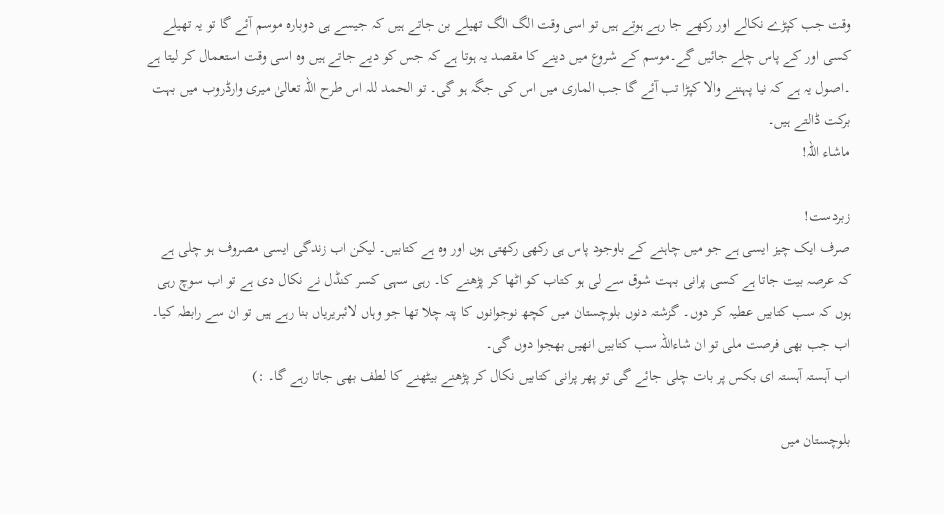وقت جب کپڑے نکالے اور رکھے جا رہے ہوتے ہیں تو اسی وقت الگ الگ تھیلے بن جاتے ہیں کہ جیسے ہی دوبارہ موسم آئے گا تو یہ تھیلے کسی اور کے پاس چلے جائیں گے۔موسم کے شروع میں دینے کا مقصد یہ ہوتا ہے کہ جس کو دیے جاتے ہیں وہ اسی وقت استعمال کر لیتا ہے ۔اصول یہ ہے کہ نیا پہننے والا کپڑا تب آئے گا جب الماری میں اس کی جگہ ہو گی۔ تو الحمد للہ اس طرح اللہ تعالیٰ میری وارڈروب میں بہت برکت ڈالتے ہیں۔
ماشاء اللہ!

زبردست!
صرف ایک چیز ایسی ہے جو میں چاہنے کے باوجود پاس ہی رکھی رکھتی ہوں اور وہ ہے کتابیں۔ لیکن اب زندگی ایسی مصروف ہو چلی ہے کہ عرصہ بیت جاتا ہے کسی پرانی بہت شوق سے لی ہو کتاب کو اٹھا کر پڑھنے کا۔ رہی سہی کسر کنڈل نے نکال دی ہے تو اب سوچ رہی ہوں کہ سب کتابیں عطیہ کر دوں۔ گزشتہ دنوں بلوچستان میں کچھ نوجوانوں کا پتہ چلا تھا جو وہاں لائبریریاں بنا رہے ہیں تو ان سے رابطہ کیا۔ اب جب بھی فرصت ملی تو ان شاءاللہ سب کتابیں انھیں بھجوا دوں گی۔
اب آہستہ آہستہ ای بکس پر بات چلی جائے گی تو پھر پرانی کتابیں نکال کر پڑھنے بیٹھنے کا لطف بھی جاتا رہے گا۔ :)

بلوچستان میں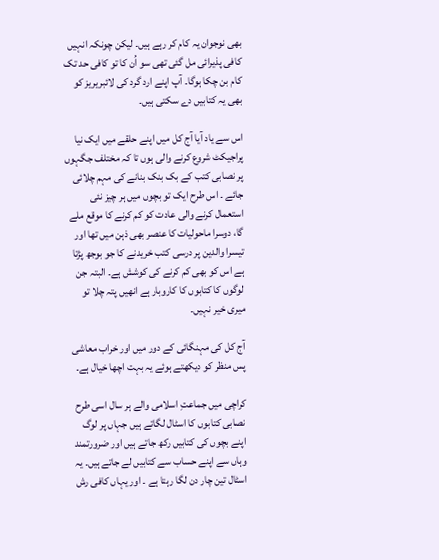بھی نوجوان یہ کام کر رہے ہیں۔ لیکن چونکہ انہیں کافی پذیرائی مل گئی تھی سو اُن کا تو کافی حد تک کام بن چکا ہوگا۔ آپ اپنے ارد گرد کی لائبریریز کو بھی یہ کتابیں دے سکتی ہیں۔

اس سے یاد آیا آج کل میں اپنے حلقے میں ایک نیا پراجیکٹ شروع کرنے والی ہوں تا کہ مختلف جگہوں پر نصابی کتب کے بک بنک بنانے کی مہم چلائی جائے ۔ اس طرح ایک تو بچوں میں ہر چیز نئی استعمال کرنے والی عادت کو کم کرنے کا موقع ملے گا، دوسرا ماحولیات کا عنصر بھی ذہن میں تھا اور تیسرا والدین پر درسی کتب خریدنے کا جو بوجھ پڑتا ہے اس کو بھی کم کرنے کی کوشش ہے۔ البتہ جن لوگوں کا کتابوں کا کاروبار ہے انھیں پتہ چلا تو میری خیر نہیں۔

آج کل کی مہنگائی کے دور میں اور خراب معاشی پس منظر کو دیکھتے ہوئے یہ بہت اچھا خیال ہے۔

کراچی میں جماعتِ اسلامی والے ہر سال اسی طرح نصابی کتابوں کا اسٹال لگاتے ہیں جہاں پر لوگ اپنے بچوں کی کتابیں رکھ جاتے ہیں اور ضرورتمند وہاں سے اپنے حساب سے کتابیں لے جاتے ہیں۔ یہ اسٹال تین چار دن لگا رہتا ہے ۔ اور یہاں کافی رش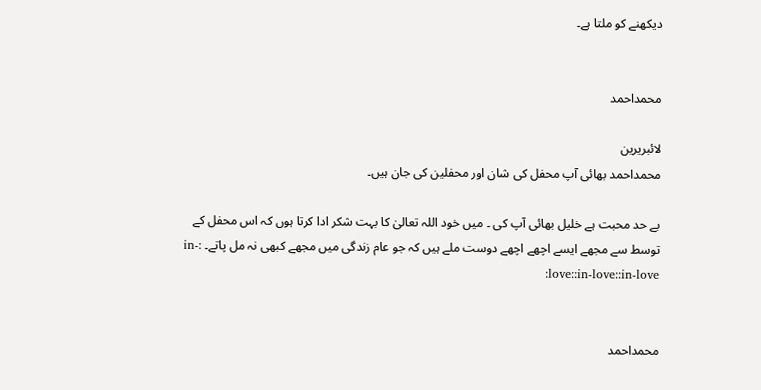دیکھنے کو ملتا ہے۔


محمداحمد

لائبریرین
محمداحمد بھائی آپ محفل کی شان اور محفلین کی جان ہیں۔

بے حد محبت ہے خلیل بھائی آپ کی ۔ میں خود اللہ تعالیٰ کا بہت شکر ادا کرتا ہوں کہ اس محفل کے توسط سے مجھے ایسے اچھے اچھے دوست ملے ہیں کہ جو عام زندگی میں مجھے کبھی نہ مل پاتے۔ :in-love::in-love::in-love:


محمداحمد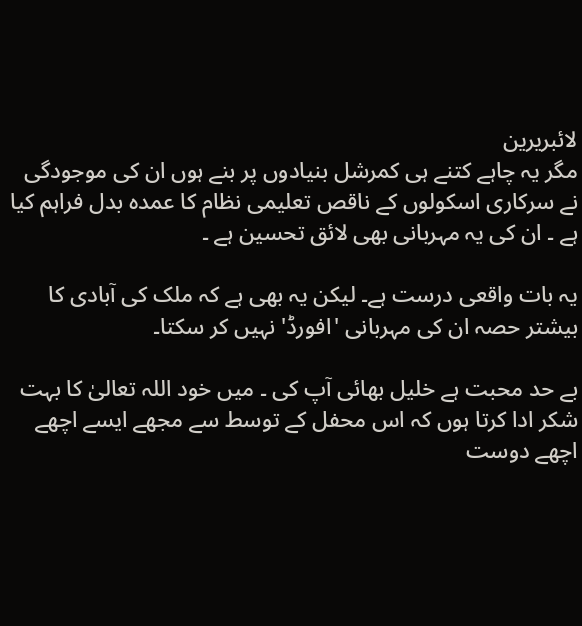لائبریرین
مگر یہ چاہے کتنے ہی کمرشل بنیادوں پر بنے ہوں ان کی موجودگی نے سرکاری اسکولوں کے ناقص تعلیمی نظام کا عمدہ بدل فراہم کیا ہے ۔ ان کی یہ مہربانی بھی لائق تحسین ہے ۔

یہ بات واقعی درست ہے۔ لیکن یہ بھی ہے کہ ملک کی آبادی کا بیشتر حصہ ان کی مہربانی 'افورڈ' نہیں کر سکتا۔

بے حد محبت ہے خلیل بھائی آپ کی ۔ میں خود اللہ تعالیٰ کا بہت شکر ادا کرتا ہوں کہ اس محفل کے توسط سے مجھے ایسے اچھے اچھے دوست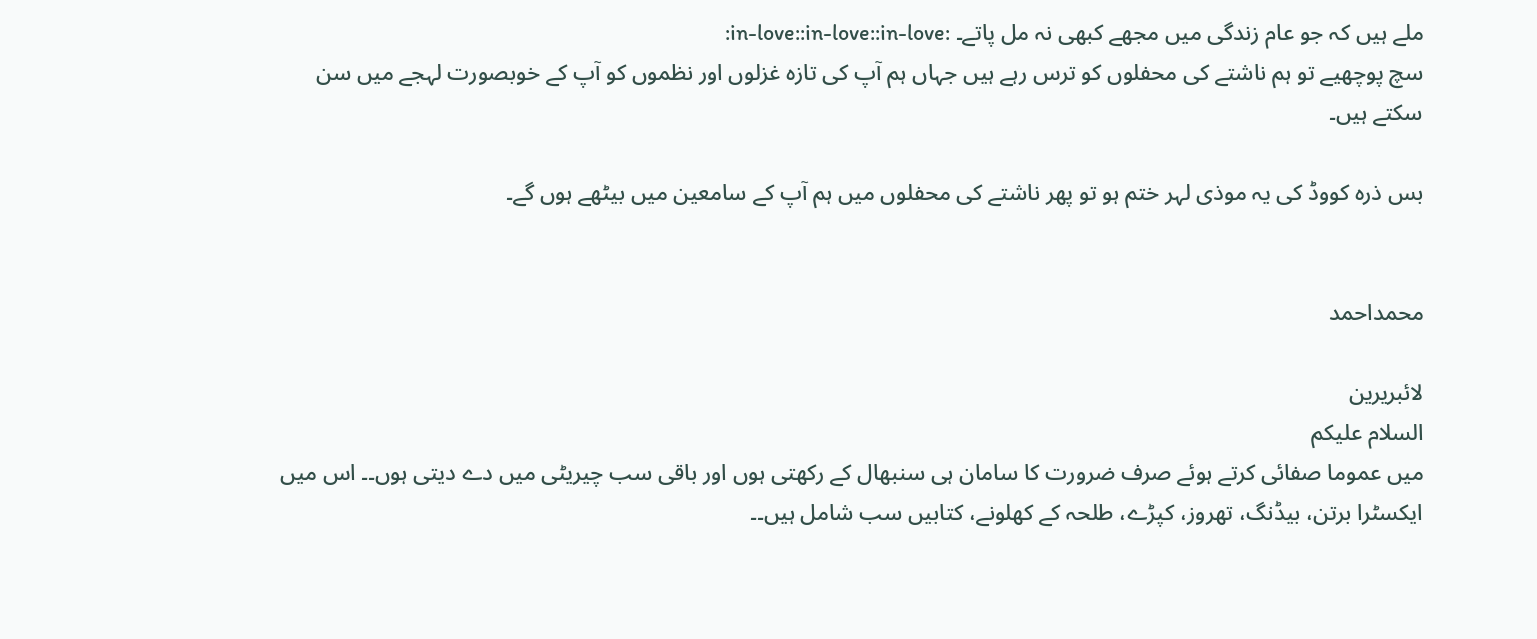ملے ہیں کہ جو عام زندگی میں مجھے کبھی نہ مل پاتے۔ :in-love::in-love::in-love:
سچ پوچھیے تو ہم ناشتے کی محفلوں کو ترس رہے ہیں جہاں ہم آپ کی تازہ غزلوں اور نظموں کو آپ کے خوبصورت لہجے میں سن سکتے ہیں۔

بس ذرہ کووڈ کی یہ موذی لہر ختم ہو تو پھر ناشتے کی محفلوں میں ہم آپ کے سامعین میں بیٹھے ہوں گے۔


محمداحمد

لائبریرین
السلام علیکم
میں عموما صفائی کرتے ہوئے صرف ضرورت کا سامان ہی سنبھال کے رکھتی ہوں اور باقی سب چیریٹی میں دے دیتی ہوں۔۔ اس میں ایکسٹرا برتن، بیڈنگ، تھروز، کپڑے، طلحہ کے کھلونے، کتابیں سب شامل ہیں۔۔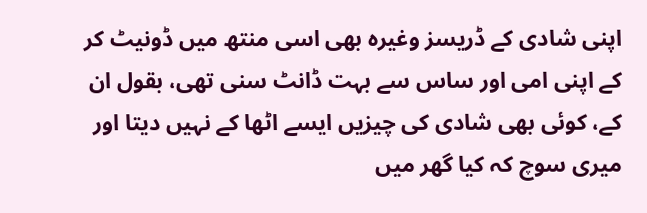اپنی شادی کے ڈریسز وغیرہ بھی اسی منتھ میں ڈونیٹ کر کے اپنی امی اور ساس سے بہت ڈانٹ سنی تھی، بقول ان کے، کوئی بھی شادی کی چیزیں ایسے اٹھا کے نہیں دیتا اور میری سوچ کہ کیا گھر میں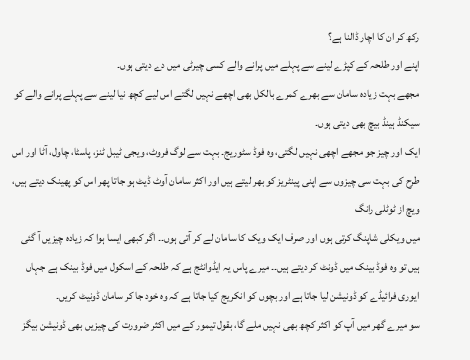رکھ کر ان کا اچار ڈالنا ہے؟
اپنے اور طلحہ کے کپڑے لینے سے پہلے میں پرانے والے کسی چیرٹی میں دے دیتی ہوں۔
مجھے بہت زیادہ سامان سے بھرے کمرے بالکل بھی اچھے نہیں لگتے اس لیے کچھ نیا لینے سے پہلے پرانے والے کو سیکنڈ ہینڈ بیچ بھی دیتی ہوں۔
ایک اور چیز جو مجھے اچھی نہیں لگتی، وہ فوڈ سٹوریج۔ بہت سے لوگ فروٹ، ویجی ٹیبل ٹنز، پاسٹا، چاول، آٹا اور اس طرح کی بہت سی چیزوں سے اپنی پینٹریز کو بھر لیتے ہیں اور اکثر سامان آوٹ ڈیٹ ہو جاتا پھر اس کو پھینک دیتے ہیں، ویچ از ٹوٹلی رانگ
میں ویکلی شاپنگ کرتی ہوں اور صرف ایک ویک کا سامان لے کر آتی ہوں۔۔ اگر کبھی ایسا ہوا کہ زیادہ چیزیں آ گئی ہیں تو وہ فوڈ بینک میں ڈونٹ کر دیتے ہیں۔۔ میرے پاس یہ ایڈوانٹج ہے کہ طلحہ کے اسکول میں فوڈ بینک ہے جہاں ایوری فرائیڈے کو ڈونیشن لیا جاتا ہے اور بچوں کو انکریج کیا جاتا ہے کہ وہ خود جا کر سامان ڈونیٹ کریں۔
سو میرے گھر میں آپ کو اکثر کچھ بھی نہیں ملے گا، بقول تیمور کے میں اکثر ضرورت کی چیزیں بھی ڈونیشن بیگز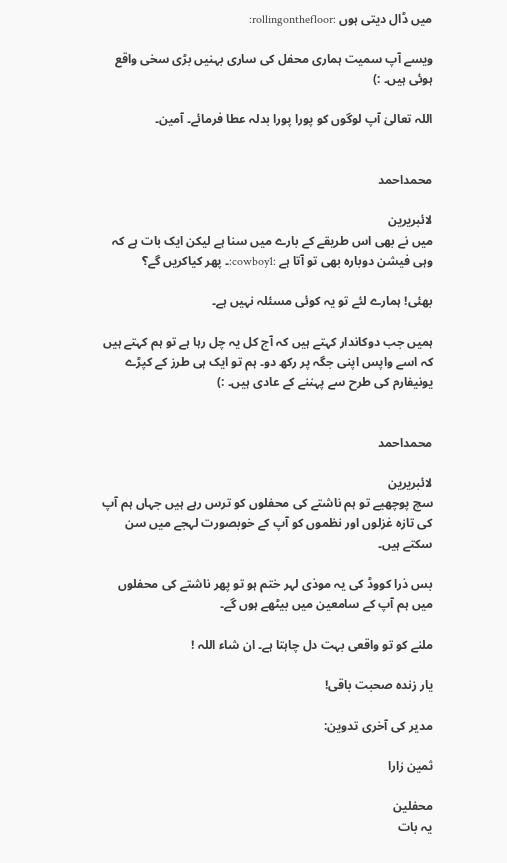میں ڈال دیتی ہوں :rollingonthefloor:

ویسے آپ سمیت ہماری محفل کی ساری بہنیں بڑی سخی واقع ہوئی ہیں۔ :)

اللہ تعالیٰ آپ لوگوں کو پورا پورا بدلہ عطا فرمائے۔ آمین۔


محمداحمد

لائبریرین
میں نے بھی اس طریقے کے بارے میں سنا ہے لیکن ایک بات ہے کہ وہی فیشن دوبارہ بھی تو آتا ہے :cowboy1:۔ پھر کیاکریں گے؟

بھئی! ہمارے لئے تو یہ کوئی مسئلہ نہیں ہے۔

ہمیں جب دوکاندار کہتے ہیں کہ آج کل یہ چل رہا ہے تو ہم کہتے ہیں کہ اسے واپس اپنی جگہ پر رکھ دو۔ ہم تو ایک ہی طرز کے کپڑے یونیفارم کی طرح سے پہننے کے عادی ہیں۔ :)


محمداحمد

لائبریرین
سچ پوچھیے تو ہم ناشتے کی محفلوں کو ترس رہے ہیں جہاں ہم آپ کی تازہ غزلوں اور نظموں کو آپ کے خوبصورت لہجے میں سن سکتے ہیں۔

بس ذرا کووڈ کی یہ موذی لہر ختم ہو تو پھر ناشتے کی محفلوں میں ہم آپ کے سامعین میں بیٹھے ہوں گے۔

ملنے کو تو واقعی بہت دل چاہتا ہے۔ ان شاء اللہ !

یار زندہ صحبت باقی!

مدیر کی آخری تدوین:

ثمین زارا

محفلین
یہ بات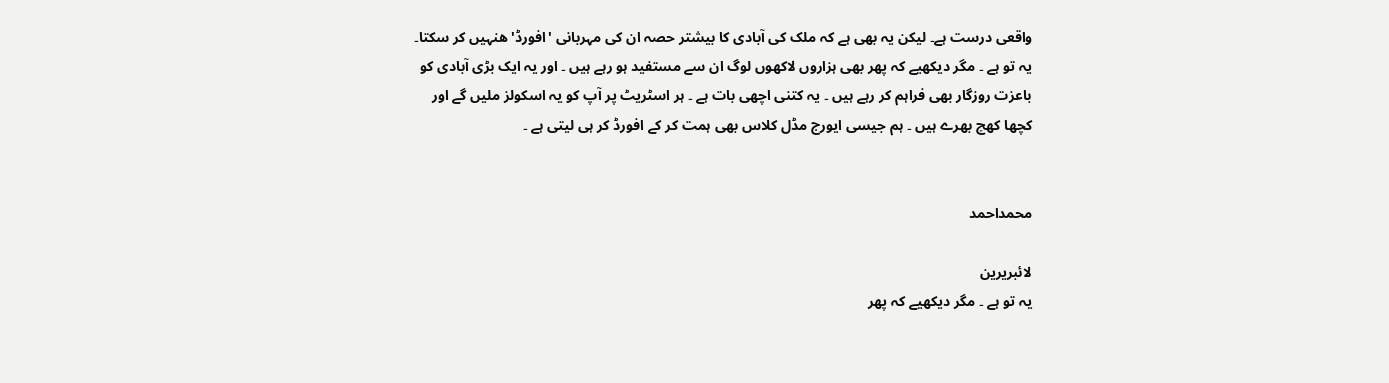واقعی درست ہے۔ لیکن یہ بھی ہے کہ ملک کی آبادی کا بیشتر حصہ ان کی مہربانی 'افورڈ' ھنہیں کر سکتا۔
یہ تو ہے ۔ مگر دیکھیے کہ پھر بھی ہزاروں لاکھوں لوگ ان سے مستفید ہو رہے ہیں ۔ اور یہ ایک بڑی آبادی کو باعزت روزگار بھی فراہم کر رہے ہیں ۔ یہ کتنی اچھی بات ہے ۔ ہر اسٹریٹ پر آپ کو یہ اسکولز ملیں گے اور کچھا کھچ بھرے ہیں ۔ ہم جیسی ایورج مڈل کلاس بھی ہمت کر کے افورڈ کر ہی لیتی ہے ۔


محمداحمد

لائبریرین
یہ تو ہے ۔ مگر دیکھیے کہ پھر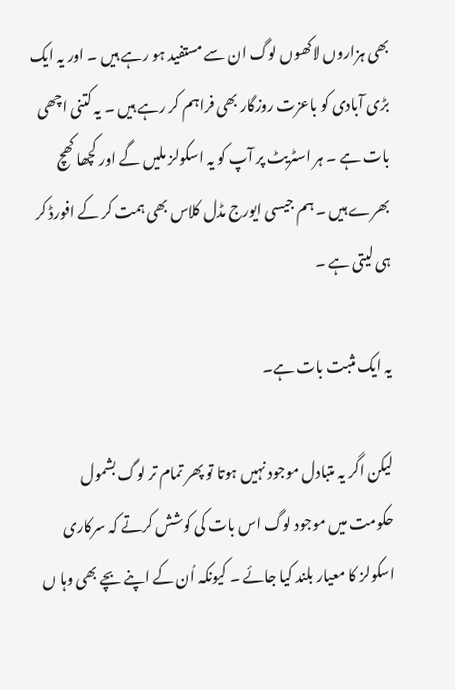بھی ہزاروں لاکھوں لوگ ان سے مستفید ہو رہے ہیں ۔ اور یہ ایک بڑی آبادی کو باعزت روزگار بھی فراہم کر رہے ہیں ۔ یہ کتنی اچھی بات ہے ۔ ہر اسٹریٹ پر آپ کو یہ اسکولز ملیں گے اور کچھا کھچ بھرے ہیں ۔ ہم جیسی ایورج مڈل کلاس بھی ہمت کر کے افورڈ کر ہی لیتی ہے ۔

یہ ایک مثبت بات ہے۔

لیکن اگر یہ متبادل موجود نہیں ہوتا تو پھر تمام تر لوگ بشمول حکومت میں موجود لوگ اس بات کی کوشش کرتے کہ سرکاری اسکولز کا معیار بلند کیا جائے ۔ کیونکہ اُن کے اپنے بچے بھی وہا ں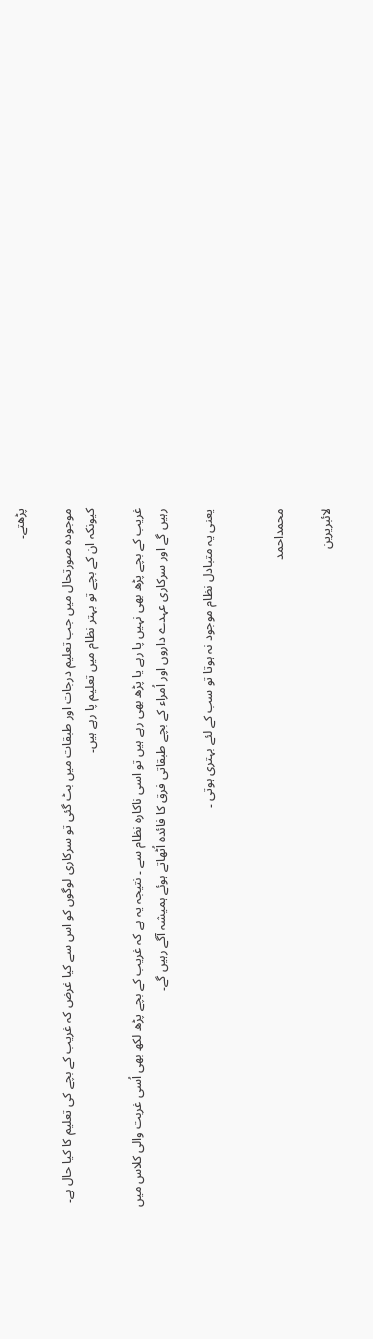پڑھتے۔

موجودہ صورتحال میں جب تعلیم درجات اور طبقات میں بٹ گئی تو سرکاری لوگوں کو اس سے کیا غرض کہ غریب کے بچے کی تعلیم کا کیا حال ہے۔ کیونکہ ان کے بچے تو بہتر نظام میں تعلیم پا رہے ہیں۔

غریب کے بچے پڑھ بھی نہیں پا رہے یا پڑھ بھی رہے ہیں تو اسی ناکارہ نظام سے ۔ نتیجہ یہ ہے کہ غریب کے بچے پڑھ لکھ بھی اُسی غربت والی کلاس میں رہیں گے اور سرکاری عہدے داروں اور اُمراء کے بچے طبقاتی فرق کا فائدہ اُٹھاتے ہوئے ہمیشہ آگے رہیں گے۔

یعنی یہ متبادل نظام موجود نہ ہوتا تو سب کے لئے بہتری ہوتی ۔


محمداحمد

لائبریرین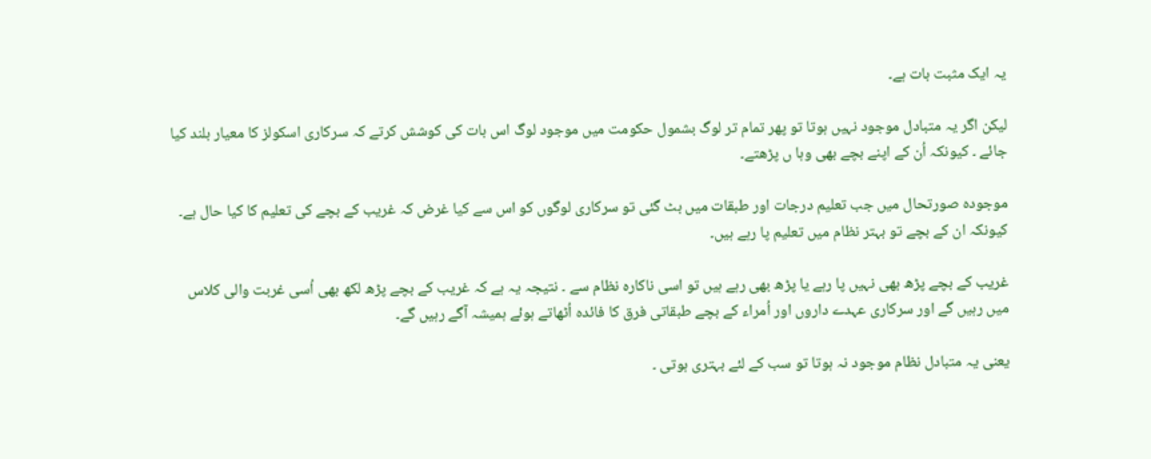یہ ایک مثبت بات ہے۔

لیکن اگر یہ متبادل موجود نہیں ہوتا تو پھر تمام تر لوگ بشمول حکومت میں موجود لوگ اس بات کی کوشش کرتے کہ سرکاری اسکولز کا معیار بلند کیا جائے ۔ کیونکہ اُن کے اپنے بچے بھی وہا ں پڑھتے۔

موجودہ صورتحال میں جب تعلیم درجات اور طبقات میں بٹ گئی تو سرکاری لوگوں کو اس سے کیا غرض کہ غریب کے بچے کی تعلیم کا کیا حال ہے۔ کیونکہ ان کے بچے تو بہتر نظام میں تعلیم پا رہے ہیں۔

غریب کے بچے پڑھ بھی نہیں پا رہے یا پڑھ بھی رہے ہیں تو اسی ناکارہ نظام سے ۔ نتیجہ یہ ہے کہ غریب کے بچے پڑھ لکھ بھی اُسی غربت والی کلاس میں رہیں گے اور سرکاری عہدے داروں اور اُمراء کے بچے طبقاتی فرق کا فائدہ اُٹھاتے ہوئے ہمیشہ آگے رہیں گے۔

یعنی یہ متبادل نظام موجود نہ ہوتا تو سب کے لئے بہتری ہوتی ۔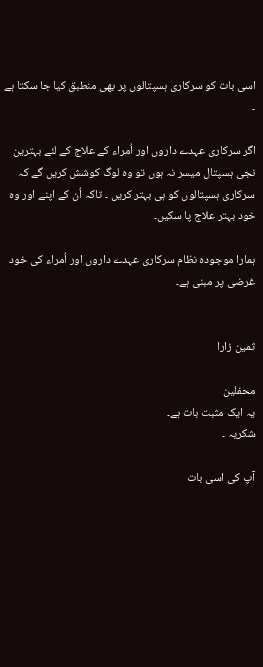اسی بات کو سرکاری ہسپتالوں پر بھی منطبق کیا جا سکتا ہے ۔

اگر سرکاری عہدے داروں اور اُمراء کے علاج کے لئے بہترین نجی ہسپتال میسر نہ ہوں تو وہ لوگ کوشش کریں گے کہ سرکاری ہسپتالوں کو ہی بہتر کریں ۔ تاکہ اُن کے اپنے اور وہ خود بہتر علاج پا سکیں۔

ہمارا موجودہ نظام سرکاری عہدے داروں اور اُمراء کی خود غرضی پر مبنی ہے۔


ثمین زارا

محفلین
یہ ایک مثبت بات ہے۔
شکریہ ۔

آپ کی اسی بات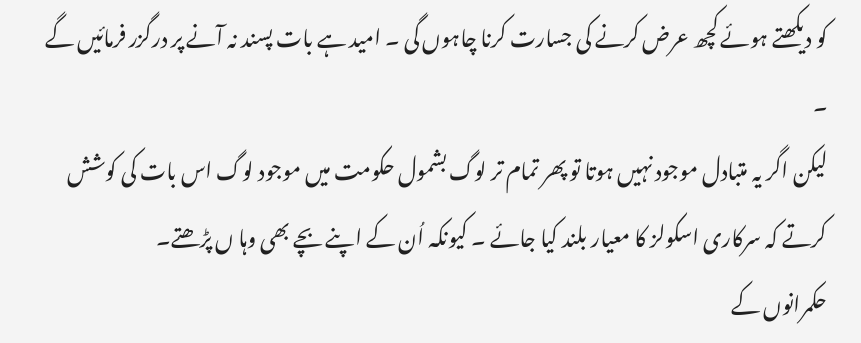کو دیکھتے ہوئے کچھ عرض کرنے کی جسارت کرنا چاہوں گی ۔ امید ہے بات پسند نہ آنے پر درگزر فرمائیں گے ۔
لیکن اگر یہ متبادل موجود نہیں ہوتا تو پھر تمام تر لوگ بشمول حکومت میں موجود لوگ اس بات کی کوشش کرتے کہ سرکاری اسکولز کا معیار بلند کیا جائے ۔ کیونکہ اُن کے اپنے بچے بھی وہا ں پڑھتے۔
حکمرانوں کے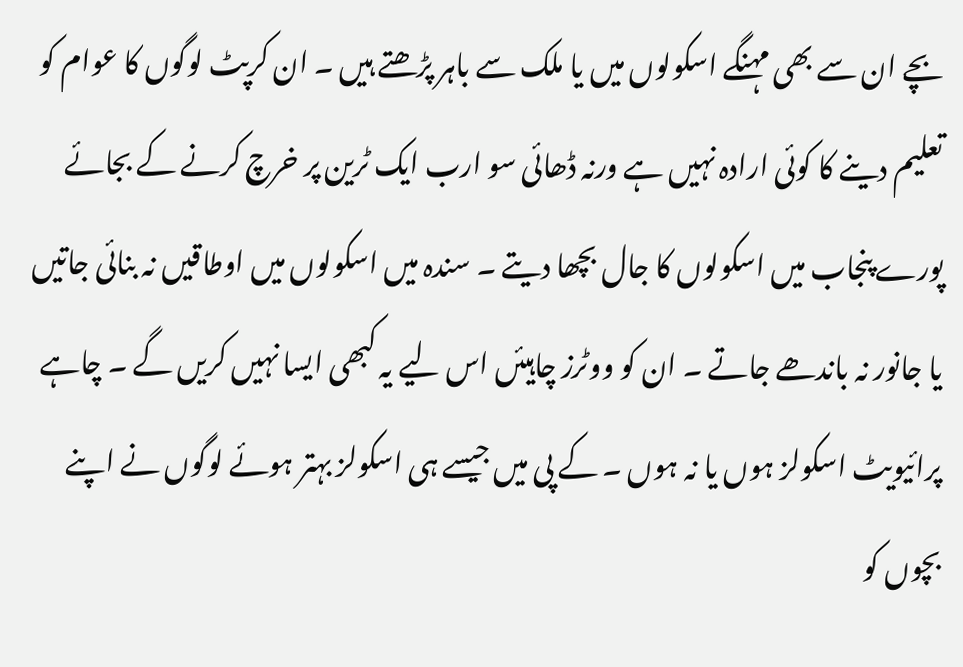بچے ان سے بھی مہنگے اسکولوں میں یا ملک سے باہر پڑھتے ہیں ۔ ان کرپٹ لوگوں کا عوام کو تعلیم دینے کا کوئی ارادہ نہیں ہے ورنہ ڈھائی سو ارب ایک ٹرین پر خرچ کرنے کے بجائے پورے پنجاب میں اسکولوں کا جال بچھا دیتے ۔ سندہ میں اسکولوں میں اوطاقیں نہ بنائی جاتیں یا جانور نہ باندھے جاتے ۔ ان کو ووٹرز چاہیئں اس لیے یہ کبھی ایسا نہیں کریں گے ۔ چاہے پرائیویٹ اسکولز ہوں یا نہ ہوں ۔ کے پی میں جیسے ہی اسکولز بہتر ہوئے لوگوں نے اپنے بچوں کو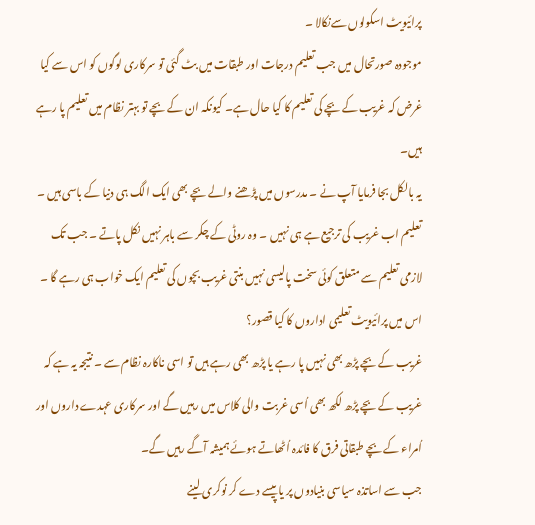پرائیویٹ اسکولوں سےنکالا ۔
موجودہ صورتحال میں جب تعلیم درجات اور طبقات میں بٹ گئی تو سرکاری لوگوں کو اس سے کیا غرض کہ غریب کے بچے کی تعلیم کا کیا حال ہے۔ کیونکہ ان کے بچے تو بہتر نظام میں تعلیم پا رہے ہیں۔
یہ بالکل بجا فرمایا آپ نے ۔ مدرسوں میں پڑھنے والے بچے بھی ایک الگ ہی دنیا کے باسی ہیں ۔ تعلیم اب غریب کی ترجیع ہے ہی نہیں ۔ وہ روٹی کے چکر سے باہر نہیں نکل پاتے ۔ جب تک لازمی تعلیم سے متعلق کوئی سخت پالیسی نہیں بنتی غریب بچوں کی تعلیم ایک خواب ہی رہے گا ۔ اس میں پرائیویٹ تعلیمی اداروں کا کیا قصور؟
غریب کے بچے پڑھ بھی نہیں پا رہے یا پڑھ بھی رہے ہیں تو اسی ناکارہ نظام سے ۔ نتیجہ یہ ہے کہ غریب کے بچے پڑھ لکھ بھی اُسی غربت والی کلاس میں رہیں گے اور سرکاری عہدے داروں اور اُمراء کے بچے طبقاتی فرق کا فائدہ اُٹھاتے ہوئے ہمیشہ آگے رہیں گے۔
جب سے اساتذہ سیاسی بنیادوں پر یا پیسے دے کر نوکری لینے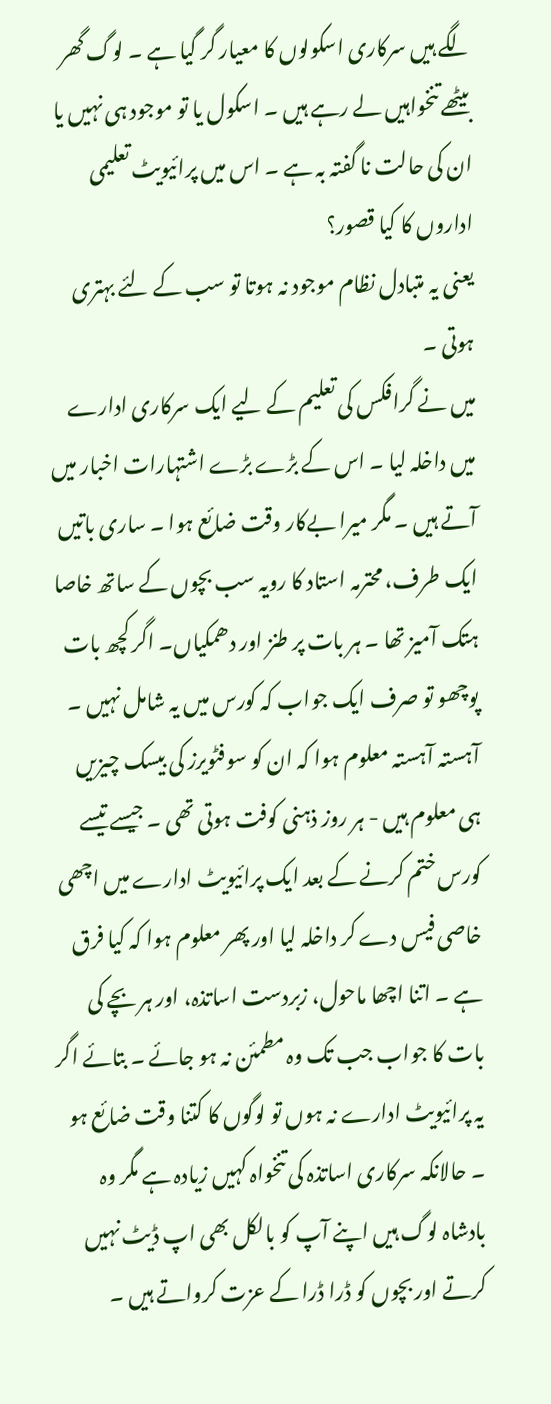لگے ہیں سرکاری اسکولوں کا معیار گر گیا ہے ۔ لوگ گھر بیٹھے تنخواہیں لے رہے ہیں ۔ اسکول یا تو موجود ہی نہیں یا ان کی حالت نا گفتہ بہ ہے ۔ اس میں پرائیویٹ تعلیمی اداروں کا کیا قصور؟
یعنی یہ متبادل نظام موجود نہ ہوتا تو سب کے لئے بہتری ہوتی ۔
میں نے گرافکس کی تعلیم کے لیے ایک سرکاری ادارے میں داخلہ لیا ۔ اس کے بڑے بڑے اشتہارات اخبار میں آتے ہیں ۔ مگر میرا بےکار وقت ضائع ہوا ۔ ساری باتیں ایک طرف، محترمہ استاد کا رویہ سب بچوں کے ساتھ خاصا ہتک آمیز تھا ۔ ہر بات پر طنز اور دھمکیاں۔ اگر کچھ بات پوچھو تو صرف ایک جواب کہ کورس میں یہ شامل نہیں ۔ آہستہ آہستہ معلوم ہوا کہ ان کو سوفٹویرز کی بیسک چیزیں ہی معلوم ہیں - ہر روز ذہنی کوفت ہوتی تھی ۔ جیسے تیسے کورس ختم کرنے کے بعد ایک پرائیویٹ ادارے میں اچھی خاصی فیس دے کر داخلہ لیا اور پھر معلوم ہوا کہ کیا فرق ہے ۔ اتنا اچھا ماحول، زبردست اساتذہ، اور ہر بچے کی بات کا جواب جب تک وہ مطمئن نہ ہو جائے ۔ بتائے اگر یہ پرائیویٹ ادارے نہ ہوں تو لوگوں کا کتنا وقت ضائع ہو ۔ حالانکہ سرکاری اساتذہ کی تنخواہ کہیں زیادہ ہے مگر وہ بادشاہ لوگ ہیں اپنے آپ کو بالکل بھی اپ ڈیٹ نہیں کرتے اور بچوں کو ڈرا ڈرا کے عزت کرواتے ہیں ۔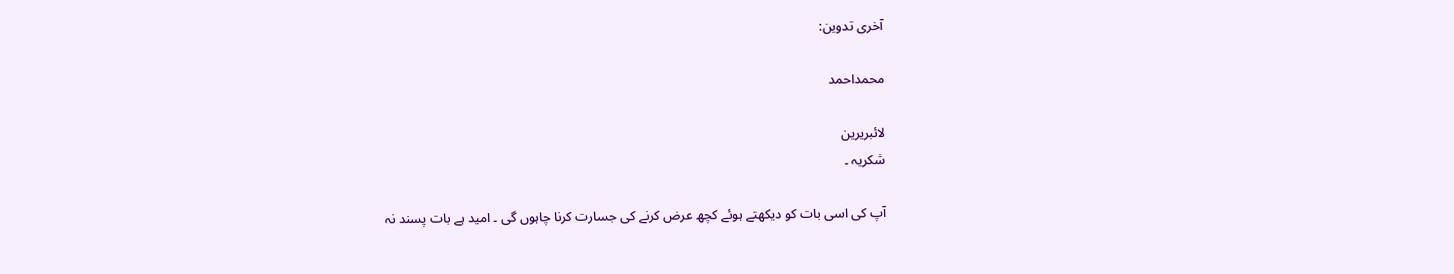آخری تدوین:

محمداحمد

لائبریرین
شکریہ ۔

آپ کی اسی بات کو دیکھتے ہوئے کچھ عرض کرنے کی جسارت کرنا چاہوں گی ۔ امید ہے بات پسند نہ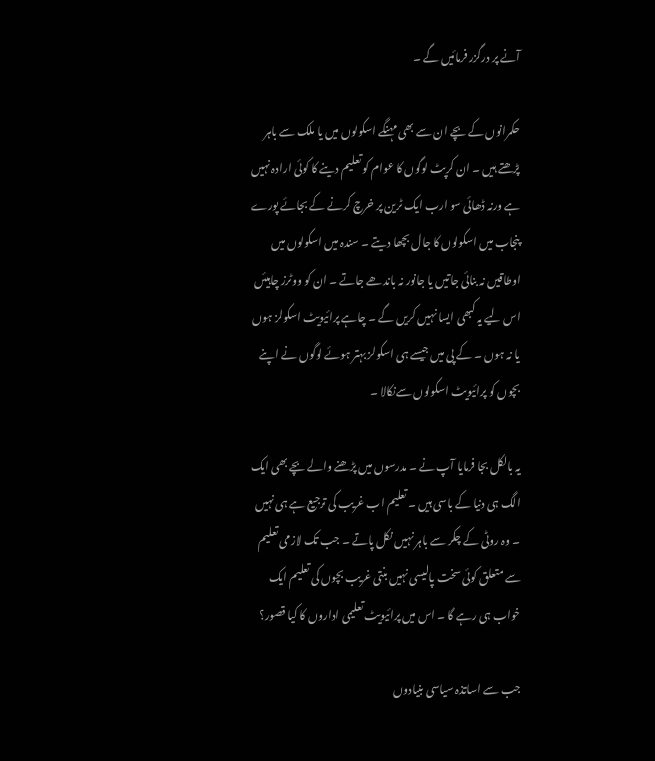آنے پر درگزر فرمائیں گے ۔

حکمرانوں کے بچے ان سے بھی مہنگے اسکولوں میں یا ملک سے باہر پڑھتے ہیں ۔ ان کرپٹ لوگوں کا عوام کو تعلیم دینے کا کوئی ارادہ نہیں ہے ورنہ ڈھائی سو ارب ایک ٹرین پر خرچ کرنے کے بجائے پورے پنجاب میں اسکولوں کا جال بچھا دیتے ۔ سندہ میں اسکولوں میں اوطاقیں نہ بنائی جاتیں یا جانور نہ باندھے جاتے ۔ ان کو ووٹرز چاہیئں اس لیے یہ کبھی ایسا نہیں کریں گے ۔ چاہے پرائیویٹ اسکولز ہوں یا نہ ہوں ۔ کے پی میں جیسے ہی اسکولز بہتر ہوئے لوگوں نے اپنے بچوں کو پرائیویٹ اسکولوں سےنکالا ۔

یہ بالکل بجا فرمایا آپ نے ۔ مدرسوں میں پڑھنے والے بچے بھی ایک الگ ہی دنیا کے باسی ہیں ۔ تعلیم اب غریب کی ترجیع ہے ہی نہیں ۔ وہ روٹی کے چکر سے باہر نہیں نکل پاتے ۔ جب تک لازمی تعلیم سے متعلق کوئی سخت پالیسی نہیں بنتی غریب بچوں کی تعلیم ایک خواب ہی رہے گا ۔ اس میں پرائیویٹ تعلیمی اداروں کا کیا قصور؟

جب سے اساتذہ سیاسی بنیادوں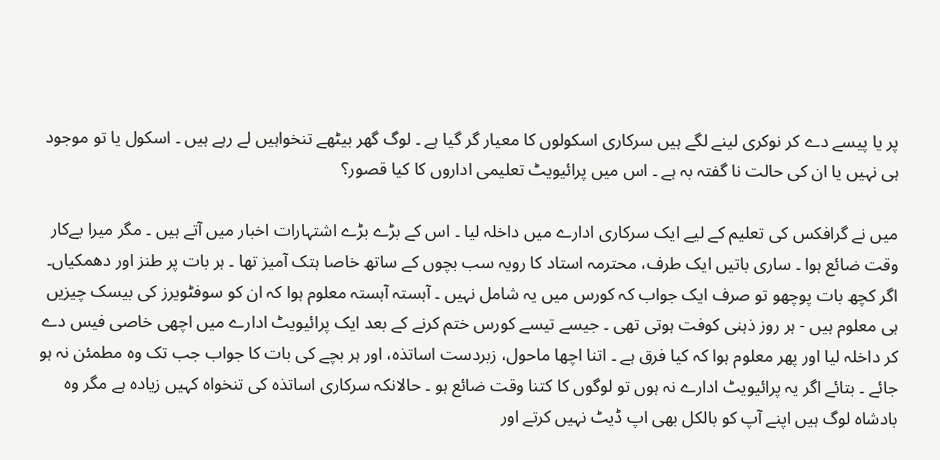پر یا پیسے دے کر نوکری لینے لگے ہیں سرکاری اسکولوں کا معیار گر گیا ہے ۔ لوگ گھر بیٹھے تنخواہیں لے رہے ہیں ۔ اسکول یا تو موجود ہی نہیں یا ان کی حالت نا گفتہ بہ ہے ۔ اس میں پرائیویٹ تعلیمی اداروں کا کیا قصور؟

میں نے گرافکس کی تعلیم کے لیے ایک سرکاری ادارے میں داخلہ لیا ۔ اس کے بڑے بڑے اشتہارات اخبار میں آتے ہیں ۔ مگر میرا بےکار وقت ضائع ہوا ۔ ساری باتیں ایک طرف، محترمہ استاد کا رویہ سب بچوں کے ساتھ خاصا ہتک آمیز تھا ۔ ہر بات پر طنز اور دھمکیاں۔ اگر کچھ بات پوچھو تو صرف ایک جواب کہ کورس میں یہ شامل نہیں ۔ آہستہ آہستہ معلوم ہوا کہ ان کو سوفٹویرز کی بیسک چیزیں ہی معلوم ہیں - ہر روز ذہنی کوفت ہوتی تھی ۔ جیسے تیسے کورس ختم کرنے کے بعد ایک پرائیویٹ ادارے میں اچھی خاصی فیس دے کر داخلہ لیا اور پھر معلوم ہوا کہ کیا فرق ہے ۔ اتنا اچھا ماحول، زبردست اساتذہ، اور ہر بچے کی بات کا جواب جب تک وہ مطمئن نہ ہو جائے ۔ بتائے اگر یہ پرائیویٹ ادارے نہ ہوں تو لوگوں کا کتنا وقت ضائع ہو ۔ حالانکہ سرکاری اساتذہ کی تنخواہ کہیں زیادہ ہے مگر وہ بادشاہ لوگ ہیں اپنے آپ کو بالکل بھی اپ ڈیٹ نہیں کرتے اور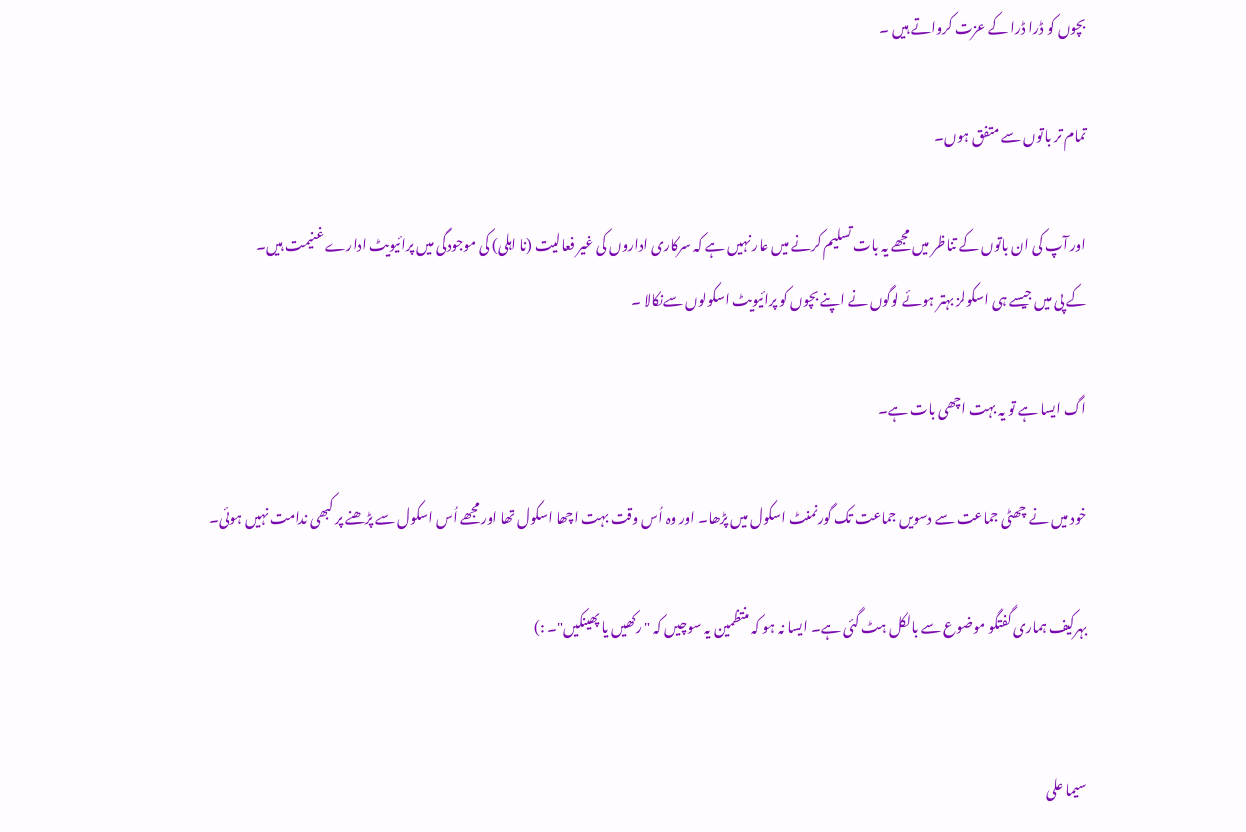بچوں کو ڈرا ڈرا کے عزت کرواتے ہیں ۔

تمام تر باتوں سے متفق ہوں۔

اور آپ کی ان باتوں کے تناظر میں مجھے یہ بات تسلیم کرنے میں عار نہیں ہے کہ سرکاری اداروں کی غیر فعالیت (نا اہلی) کی موجودگی میں پرائیویٹ ادارے غنیمت ہیں۔
کے پی میں جیسے ہی اسکولز بہتر ہوئے لوگوں نے اپنے بچوں کو پرائیویٹ اسکولوں سےنکالا ۔

اگ ایسا ہے تو یہ بہت اچھی بات ہے۔

خود میں نے چھٹی جماعت سے دسویں جماعت تک گورنمنٹ اسکول میں پڑھا۔ اور وہ اُس وقت بہت اچھا اسکول تھا اور مجھے اُس اسکول سے پڑھنے پر کبھی ندامت نہیں ہوئی۔

بہرکیف ہماری گفتگو موضوع سے بالکل ہٹ گئی ہے۔ ایسا نہ ہو کہ منتظمین یہ سوچیں کہ "رکھیں یا پھینکیں"۔ :)


سیما علی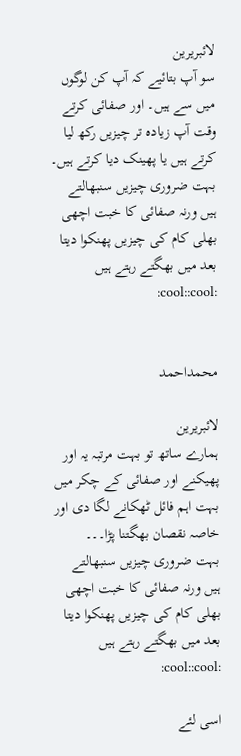لائبریرین
سو آپ بتائیے کہ آپ کن لوگوں میں سے ہیں۔ اور صفائی کرتے وقت آپ زیادہ تر چیزیں رکھ لیا کرتے ہیں یا پھینک دیا کرتے ہیں۔
بہت ضروری چیزیں سنبھالتے ہیں ورنہ صفائی کا خبت اچھی بھلی کام کی چیزیں پھنکوا دیتا بعد میں بھگتے رہتے ہیں :cool::cool:


محمداحمد

لائبریرین
ہمارے ساتھ تو بہت مرتبہ یہ اور پھیکنے اور صفائی کے چکر میں بہت اہم فائل ٹھکانے لگا دی اور خاصہ نقصان بھگتنا پڑا۔۔۔
بہت ضروری چیزیں سنبھالتے ہیں ورنہ صفائی کا خبت اچھی بھلی کام کی چیزیں پھنکوا دیتا بعد میں بھگتے رہتے ہیں :cool::cool:

اسی لئے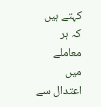کہتے ہیں کہ ہر معاملے میں اعتدال سے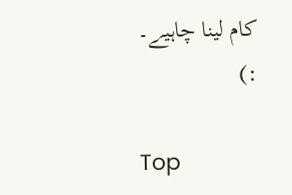کام لینا چاہیے۔ :)

Top